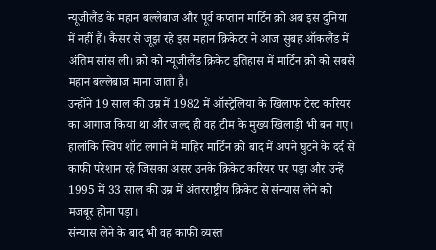न्यूजीलैंड के महान बल्लेबाज और पूर्व कप्तान मार्टिन क्रो अब इस दुनिया में नहीं हैं। कैंसर से जूझ रहे इस महान क्रिकेटर ने आज सुबह ऑकलैंड में अंतिम सांस ली। क्रो को न्यूजीलैंड क्रिकेट इतिहास में मार्टिन क्रो को सबसे महान बल्लेबाज माना जाता है।
उन्होंने 19 साल की उम्र में 1982 में ऑस्ट्रेलिया के खिलाफ टेस्ट करियर का आगाज किया था और जल्द ही वह टीम के मुख्य खिलाड़ी भी बन गए। हालांकि स्विप शॉट लगाने में माहिर मार्टिन क्रो बाद में अपने घुटने के दर्द से काफी परेशान रहे जिसका असर उनके क्रिकेट करियर पर पड़ा और उन्हें 1995 में 33 साल की उम्र में अंतरराष्ट्रीय क्रिकेट से संन्यास लेने को मजबूर होना पड़ा।
संन्यास लेने के बाद भी वह काफी व्यस्त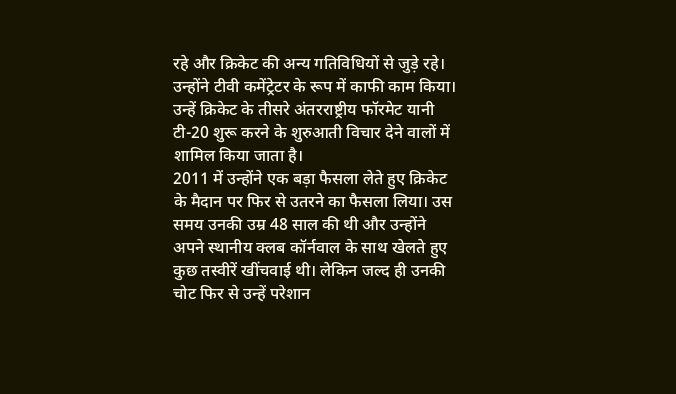रहे और क्रिकेट की अन्य गतिविधियों से जुड़े रहे। उन्होंने टीवी कमेंट्रेटर के रूप में काफी काम किया। उन्हें क्रिकेट के तीसरे अंतरराष्ट्रीय फॉरमेट यानी टी-20 शुरू करने के शुरुआती विचार देने वालों में शामिल किया जाता है।
2011 में उन्होंने एक बड़ा फैसला लेते हुए क्रिकेट के मैदान पर फिर से उतरने का फैसला लिया। उस समय उनकी उम्र 48 साल की थी और उन्होंने अपने स्थानीय क्लब कॉर्नवाल के साथ खेलते हुए कुछ तस्वीरें खींचवाई थी। लेकिन जल्द ही उनकी चोट फिर से उन्हें परेशान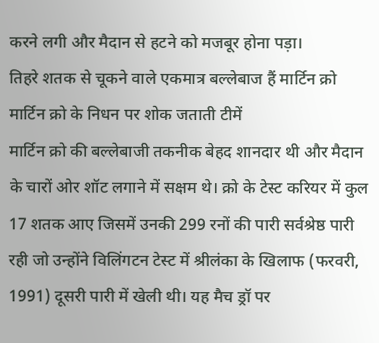करने लगी और मैदान से हटने को मजबूर होना पड़ा।
तिहरे शतक से चूकने वाले एकमात्र बल्लेबाज हैं मार्टिन क्रो
मार्टिन क्रो के निधन पर शोक जताती टीमें
मार्टिन क्रो की बल्लेबाजी तकनीक बेहद शानदार थी और मैदान के चारों ओर शॉट लगाने में सक्षम थे। क्रो के टेस्ट करियर में कुल 17 शतक आए जिसमें उनकी 299 रनों की पारी सर्वश्रेष्ठ पारी रही जो उन्होंने विलिंगटन टेस्ट में श्रीलंका के खिलाफ (फरवरी, 1991) दूसरी पारी में खेली थी। यह मैच ड्रॉ पर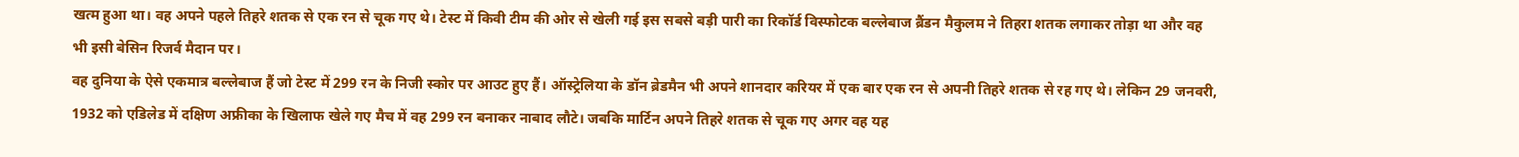खत्म हुआ था। वह अपने पहले तिहरे शतक से एक रन से चूक गए थे। टेस्ट में किवी टीम की ओर से खेली गई इस सबसे बड़ी पारी का रिकॉर्ड विस्फोटक बल्लेबाज ब्रैंडन मैकुलम ने तिहरा शतक लगाकर तोड़ा था और वह भी इसी बेसिन रिजर्व मैदान पर।
वह दुनिया के ऐसे एकमात्र बल्लेबाज हैं जो टेस्ट में 299 रन के निजी स्कोर पर आउट हुए हैं। ऑस्ट्रेलिया के डॉन ब्रेडमैन भी अपने शानदार करियर में एक बार एक रन से अपनी तिहरे शतक से रह गए थे। लेकिन 29 जनवरी, 1932 को एडिलेड में दक्षिण अफ्रीका के खिलाफ खेले गए मैच में वह 299 रन बनाकर नाबाद लौटे। जबकि मार्टिन अपने तिहरे शतक से चूक गए अगर वह यह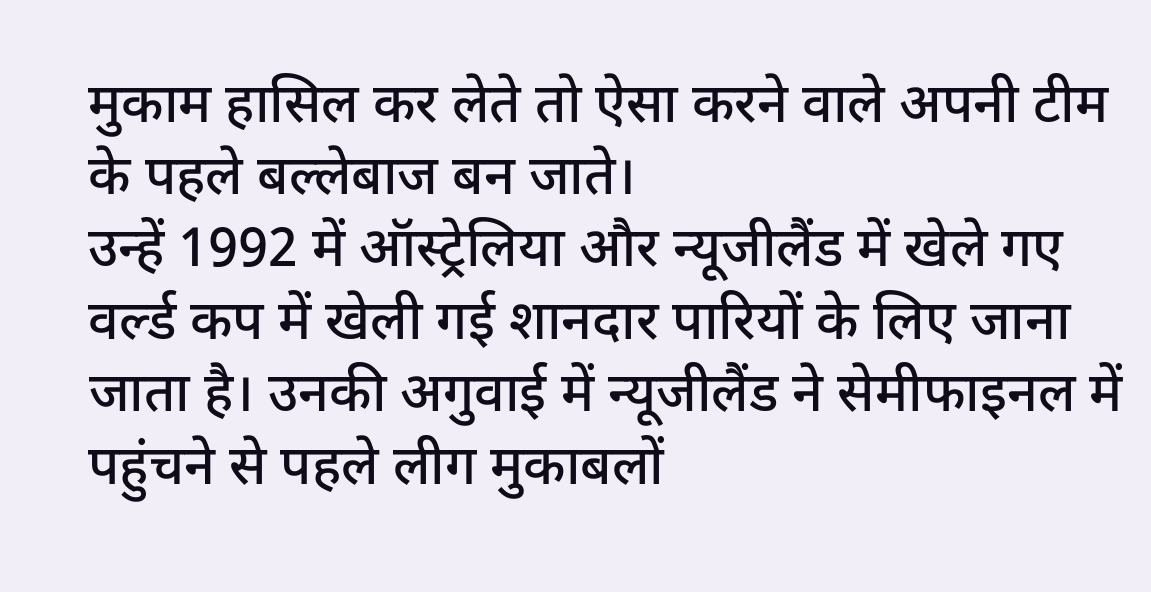मुकाम हासिल कर लेते तो ऐसा करने वाले अपनी टीम के पहले बल्लेबाज बन जाते।
उन्हें 1992 में ऑस्ट्रेलिया और न्यूजीलैंड में खेले गए वर्ल्ड कप में खेली गई शानदार पारियों के लिए जाना जाता है। उनकी अगुवाई में न्यूजीलैंड ने सेमीफाइनल में पहुंचने से पहले लीग मुकाबलों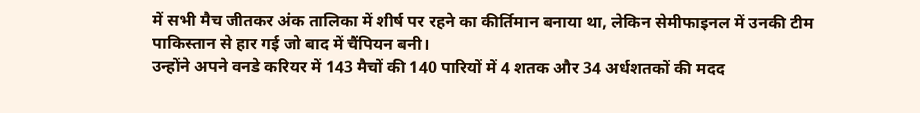में सभी मैच जीतकर अंक तालिका में शीर्ष पर रहने का कीर्तिमान बनाया था, लेकिन सेमीफाइनल में उनकी टीम पाकिस्तान से हार गई जो बाद में चैंपियन बनी।
उन्होंने अपने वनडे करियर में 143 मैचों की 140 पारियों में 4 शतक और 34 अर्धशतकों की मदद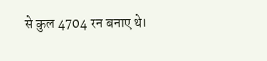से कुल 4704 रन बनाए थे।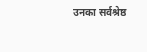उनका सर्वश्रेष्ठ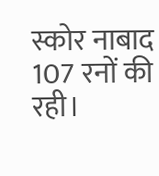स्कोर नाबाद 107 रनों की रही।